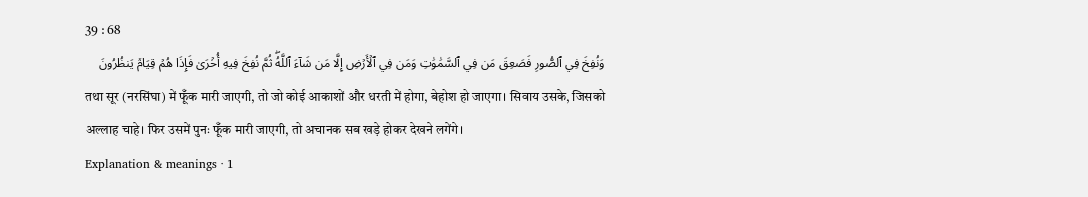39 : 68
وَنُفِخَ فِي ٱلصُّورِ فَصَعِقَ مَن فِي ٱلسَّمَٰوَٰتِ وَمَن فِي ٱلۡأَرۡضِ إِلَّا مَن شَآءَ ٱللَّهُۖ ثُمَّ نُفِخَ فِيهِ أُخۡرَىٰ فَإِذَا هُمۡ قِيَامٞ يَنظُرُونَ
तथा सूर (नरसिंघा) में फूँक मारी जाएगी, तो जो कोई आकाशों और धरती में होगा, बेहोश हो जाएगा। सिवाय उसके, जिसको अल्लाह चाहे। फिर उसमें पुनः फूँक मारी जाएगी, तो अचानक सब खड़े होकर देखने लगेंगे।
Explanation & meanings · 1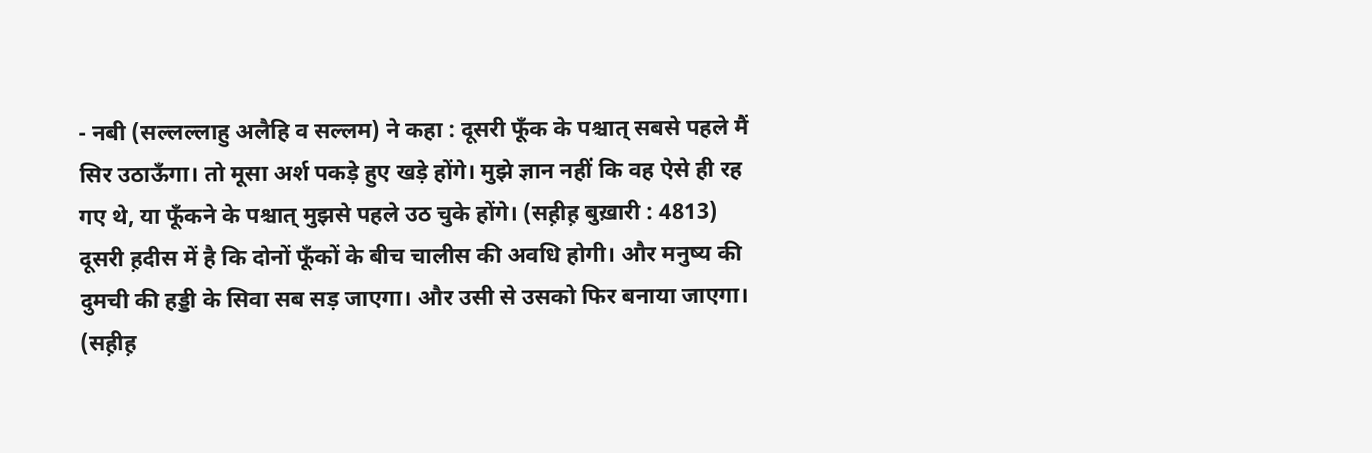- नबी (सल्लल्लाहु अलैहि व सल्लम) ने कहा : दूसरी फूँक के पश्चात् सबसे पहले मैं सिर उठाऊँगा। तो मूसा अर्श पकड़े हुए खड़े होंगे। मुझे ज्ञान नहीं कि वह ऐसे ही रह गए थे, या फूँकने के पश्चात् मुझसे पहले उठ चुके होंगे। (सह़ीह़ बुख़ारी : 4813) दूसरी ह़दीस में है कि दोनों फूँकों के बीच चालीस की अवधि होगी। और मनुष्य की दुमची की हड्डी के सिवा सब सड़ जाएगा। और उसी से उसको फिर बनाया जाएगा। (सह़ीह़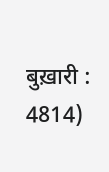बुख़ारी : 4814)